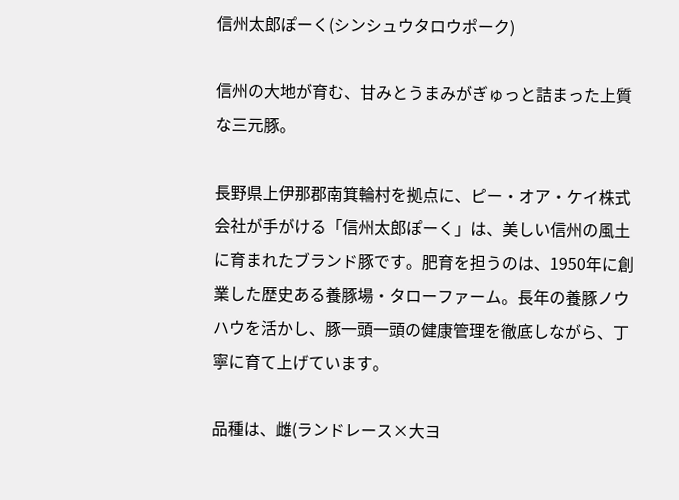信州太郎ぽーく(シンシュウタロウポーク)

信州の大地が育む、甘みとうまみがぎゅっと詰まった上質な三元豚。

長野県上伊那郡南箕輪村を拠点に、ピー・オア・ケイ株式会社が手がける「信州太郎ぽーく」は、美しい信州の風土に育まれたブランド豚です。肥育を担うのは、1950年に創業した歴史ある養豚場・タローファーム。長年の養豚ノウハウを活かし、豚一頭一頭の健康管理を徹底しながら、丁寧に育て上げています。

品種は、雌(ランドレース×大ヨ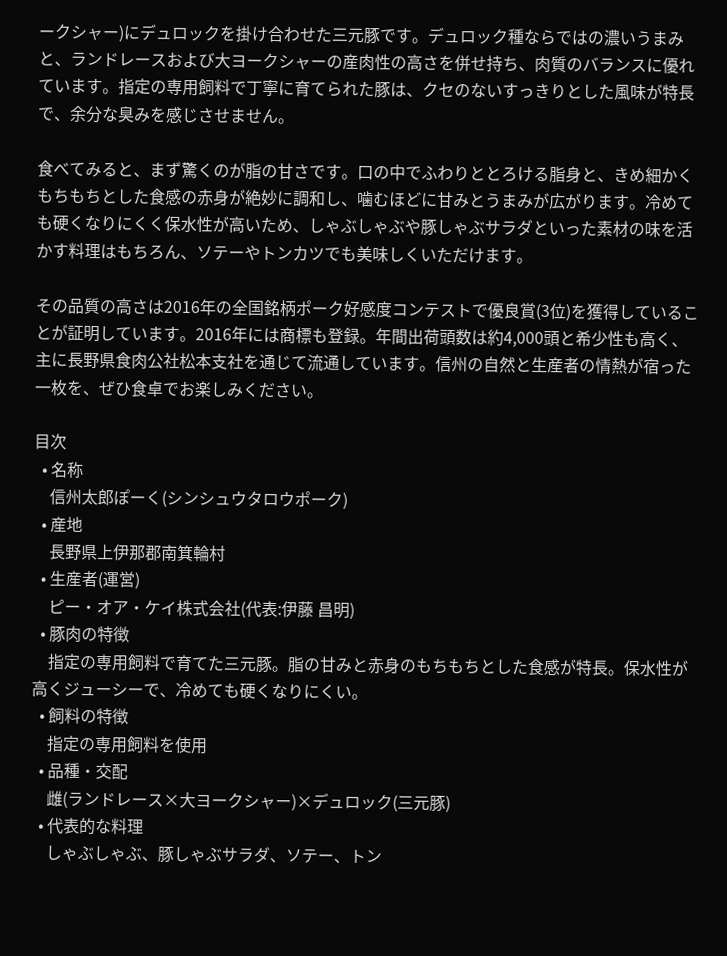ークシャー)にデュロックを掛け合わせた三元豚です。デュロック種ならではの濃いうまみと、ランドレースおよび大ヨークシャーの産肉性の高さを併せ持ち、肉質のバランスに優れています。指定の専用飼料で丁寧に育てられた豚は、クセのないすっきりとした風味が特長で、余分な臭みを感じさせません。

食べてみると、まず驚くのが脂の甘さです。口の中でふわりととろける脂身と、きめ細かくもちもちとした食感の赤身が絶妙に調和し、噛むほどに甘みとうまみが広がります。冷めても硬くなりにくく保水性が高いため、しゃぶしゃぶや豚しゃぶサラダといった素材の味を活かす料理はもちろん、ソテーやトンカツでも美味しくいただけます。

その品質の高さは2016年の全国銘柄ポーク好感度コンテストで優良賞(3位)を獲得していることが証明しています。2016年には商標も登録。年間出荷頭数は約4,000頭と希少性も高く、主に長野県食肉公社松本支社を通じて流通しています。信州の自然と生産者の情熱が宿った一枚を、ぜひ食卓でお楽しみください。

目次
  • 名称
    信州太郎ぽーく(シンシュウタロウポーク)
  • 産地
    長野県上伊那郡南箕輪村
  • 生産者(運営)
    ピー・オア・ケイ株式会社(代表:伊藤 昌明)
  • 豚肉の特徴
    指定の専用飼料で育てた三元豚。脂の甘みと赤身のもちもちとした食感が特長。保水性が高くジューシーで、冷めても硬くなりにくい。
  • 飼料の特徴
    指定の専用飼料を使用
  • 品種・交配
    雌(ランドレース×大ヨークシャー)×デュロック(三元豚)
  • 代表的な料理
    しゃぶしゃぶ、豚しゃぶサラダ、ソテー、トン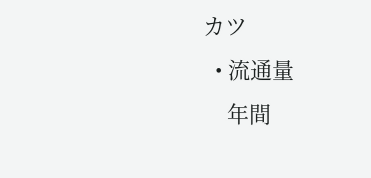カツ
  • 流通量
    年間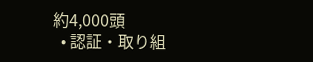約4,000頭
  • 認証・取り組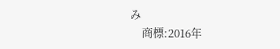み
    商標:2016年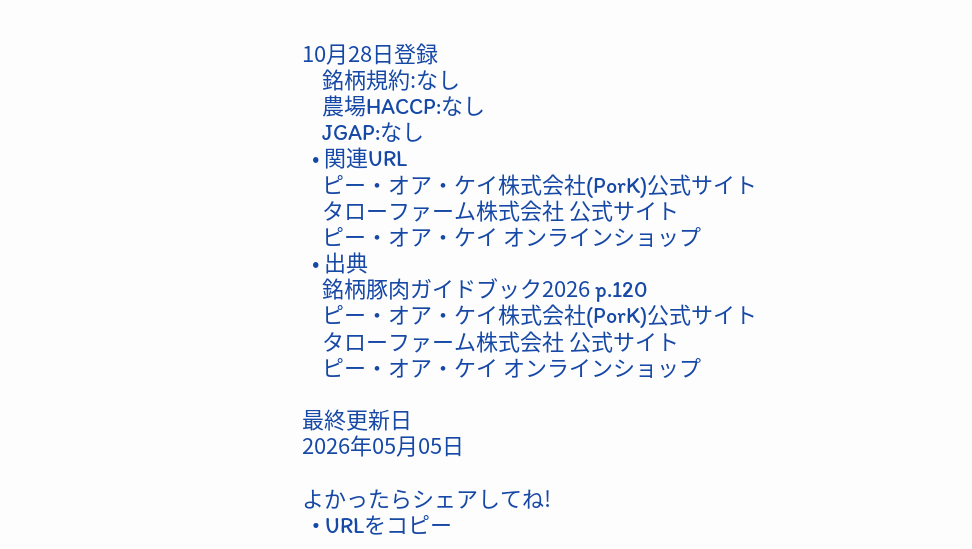10月28日登録
    銘柄規約:なし
    農場HACCP:なし
    JGAP:なし
  • 関連URL
    ピー・オア・ケイ株式会社(PorK)公式サイト
    タローファーム株式会社 公式サイト
    ピー・オア・ケイ オンラインショップ
  • 出典
    銘柄豚肉ガイドブック2026 p.120
    ピー・オア・ケイ株式会社(PorK)公式サイト
    タローファーム株式会社 公式サイト
    ピー・オア・ケイ オンラインショップ

最終更新日
2026年05月05日

よかったらシェアしてね!
  • URLをコピー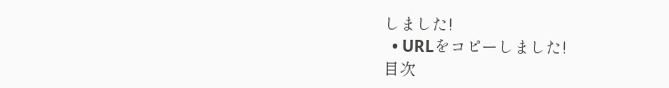しました!
  • URLをコピーしました!
目次